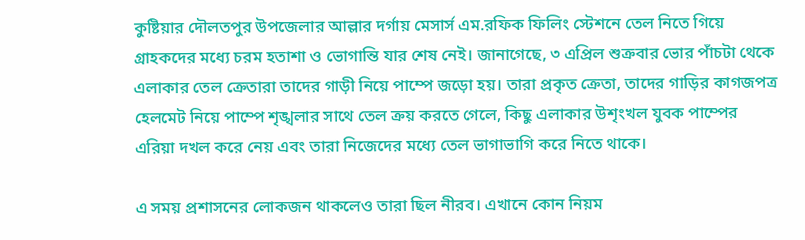কুষ্টিয়ার দৌলতপুর উপজেলার আল্লার দর্গায় মেসার্স এম.রফিক ফিলিং স্টেশনে তেল নিতে গিয়ে গ্রাহকদের মধ্যে চরম হতাশা ও ভোগান্তি যার শেষ নেই। জানাগেছে, ৩ এপ্রিল শুক্রবার ভোর পাঁচটা থেকে এলাকার তেল ক্রেতারা তাদের গাড়ী নিয়ে পাম্পে জড়ো হয়। তারা প্রকৃত ক্রেতা, তাদের গাড়ির কাগজপত্র হেলমেট নিয়ে পাম্পে শৃঙ্খলার সাথে তেল ক্রয় করতে গেলে, কিছু এলাকার উশৃংখল যুবক পাম্পের এরিয়া দখল করে নেয় এবং তারা নিজেদের মধ্যে তেল ভাগাভাগি করে নিতে থাকে।

এ সময় প্রশাসনের লোকজন থাকলেও তারা ছিল নীরব। এখানে কোন নিয়ম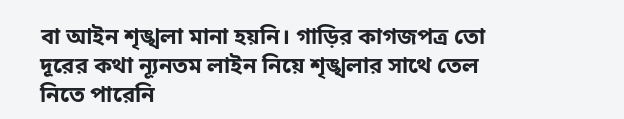বা আইন শৃঙ্খলা মানা হয়নি। গাড়ির কাগজপত্র তো দূরের কথা ন্যূনতম লাইন নিয়ে শৃঙ্খলার সাথে তেল নিতে পারেনি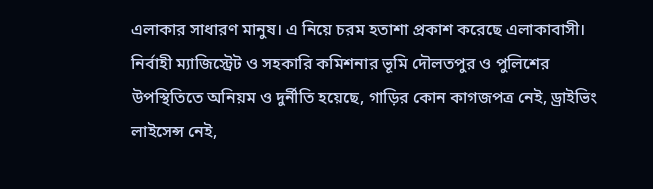এলাকার সাধারণ মানুষ। এ নিয়ে চরম হতাশা প্রকাশ করেছে এলাকাবাসী।
নির্বাহী ম্যাজিস্ট্রেট ও সহকারি কমিশনার ভূমি দৌলতপুর ও পুলিশের উপস্থিতিতে অনিয়ম ও দুর্নীতি হয়েছে, গাড়ির কোন কাগজপত্র নেই, ড্রাইভিং লাইসেন্স নেই,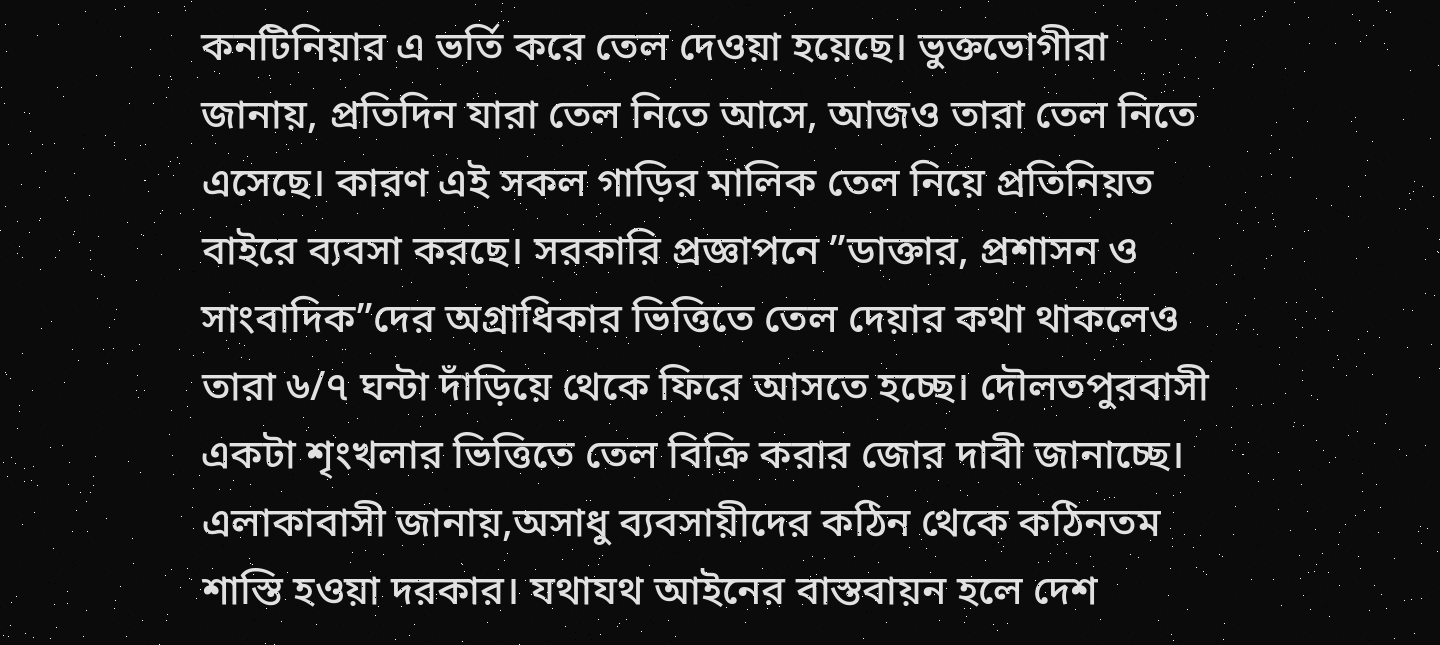কনটিনিয়ার এ ভর্তি করে তেল দেওয়া হয়েছে। ভুক্তভোগীরা জানায়, প্রতিদিন যারা তেল নিতে আসে, আজও তারা তেল নিতে এসেছে। কারণ এই সকল গাড়ির মালিক তেল নিয়ে প্রতিনিয়ত বাইরে ব্যবসা করছে। সরকারি প্রজ্ঞাপনে ”ডাক্তার, প্রশাসন ও সাংবাদিক”দের অগ্রাধিকার ভিত্তিতে তেল দেয়ার কথা থাকলেও তারা ৬/৭ ঘন্টা দাঁড়িয়ে থেকে ফিরে আসতে হচ্ছে। দৌলতপুরবাসী একটা শৃংখলার ভিত্তিতে তেল বিক্রি করার জোর দাবী জানাচ্ছে।
এলাকাবাসী জানায়,অসাধু ব্যবসায়ীদের কঠিন থেকে কঠিনতম শাস্তি হওয়া দরকার। যথাযথ আইনের বাস্তবায়ন হলে দেশ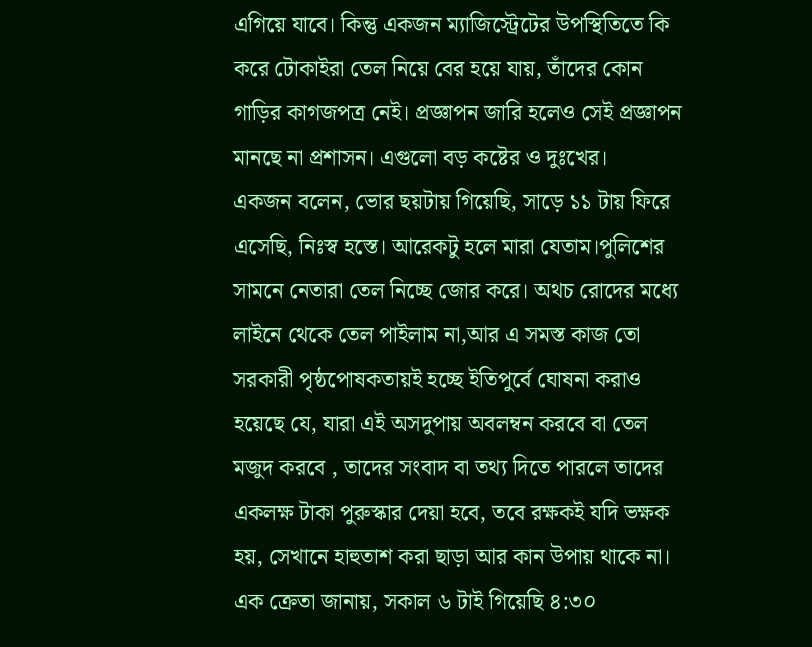এগিয়ে যাবে। কিন্তু একজন ম্যাজিস্ট্রেটের উপস্থিতিতে কি করে টোকাইরা তেল নিয়ে বের হয়ে যায়, তাঁদের কোন গাড়ির কাগজপত্র নেই। প্রজ্ঞাপন জারি হলেও সেই প্রজ্ঞাপন মানছে না প্রশাসন। এগুলো বড় কষ্টের ও দুঃখের।
একজন বলেন, ভোর ছয়টায় গিয়েছি, সাড়ে ১১ টায় ফিরে এসেছি, নিঃস্ব হস্তে। আরেকটু হলে মারা যেতাম।পুলিশের সামনে নেতারা তেল নিচ্ছে জোর করে। অথচ রোদের মধ্যে লাইনে থেকে তেল পাইলাম না,আর এ সমস্ত কাজ তো সরকারী পৃষ্ঠপোষকতায়ই হচ্ছে ইতিপুর্বে ঘোষনা করাও হয়েছে যে, যারা এই অসদুপায় অবলম্বন করবে বা তেল মজুদ করবে , তাদের সংবাদ বা তথ্য দিতে পারলে তাদের একলক্ষ টাকা পুরুস্কার দেয়া হবে, তবে রক্ষকই যদি ভক্ষক হয়, সেখানে হাহুতাশ করা ছাড়া আর কান উপায় থাকে না। এক ক্রেতা জানায়, সকাল ৬ টাই গিয়েছি ৪:৩০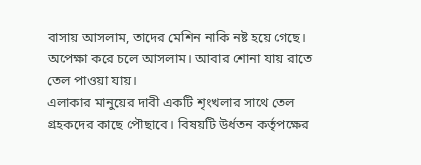বাসায় আসলাম, তাদের মেশিন নাকি নষ্ট হয়ে গেছে। অপেক্ষা করে চলে আসলাম। আবার শোনা যায় রাতে তেল পাওয়া যায়।
এলাকার মানুয়ের দাবী একটি শৃংখলার সাথে তেল গ্রহকদের কাছে পৌছাবে। বিষয়টি উর্ধতন কর্তৃপক্ষের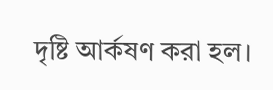দৃষ্টি আর্কষণ করা হল।